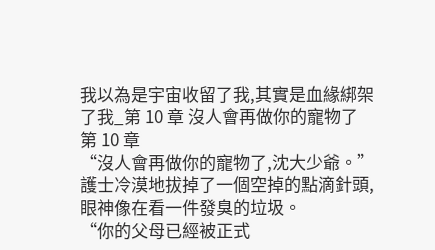我以為是宇宙收留了我,其實是血緣綁架了我_第 10 章 沒人會再做你的寵物了
第 10 章
“沒人會再做你的寵物了,沈大少爺。”
護士冷漠地拔掉了一個空掉的點滴針頭,眼神像在看一件發臭的垃圾。
“你的父母已經被正式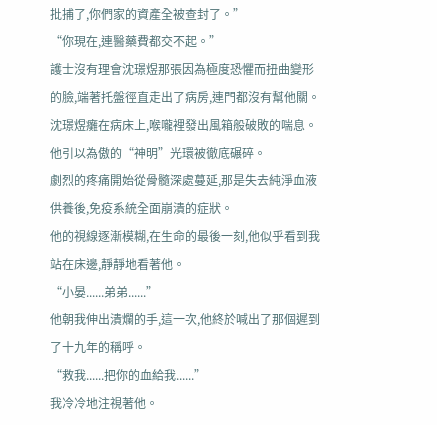批捕了,你們家的資產全被查封了。”
“你現在,連醫藥費都交不起。”
護士沒有理會沈璟煜那張因為極度恐懼而扭曲變形的臉,端著托盤徑直走出了病房,連門都沒有幫他關。
沈璟煜癱在病床上,喉嚨裡發出風箱般破敗的喘息。
他引以為傲的“神明”光環被徹底碾碎。
劇烈的疼痛開始從骨髓深處蔓延,那是失去純淨血液供養後,免疫系統全面崩潰的症狀。
他的視線逐漸模糊,在生命的最後一刻,他似乎看到我站在床邊,靜靜地看著他。
“小晏......弟弟......”
他朝我伸出潰爛的手,這一次,他終於喊出了那個遲到了十九年的稱呼。
“救我......把你的血給我......”
我冷冷地注視著他。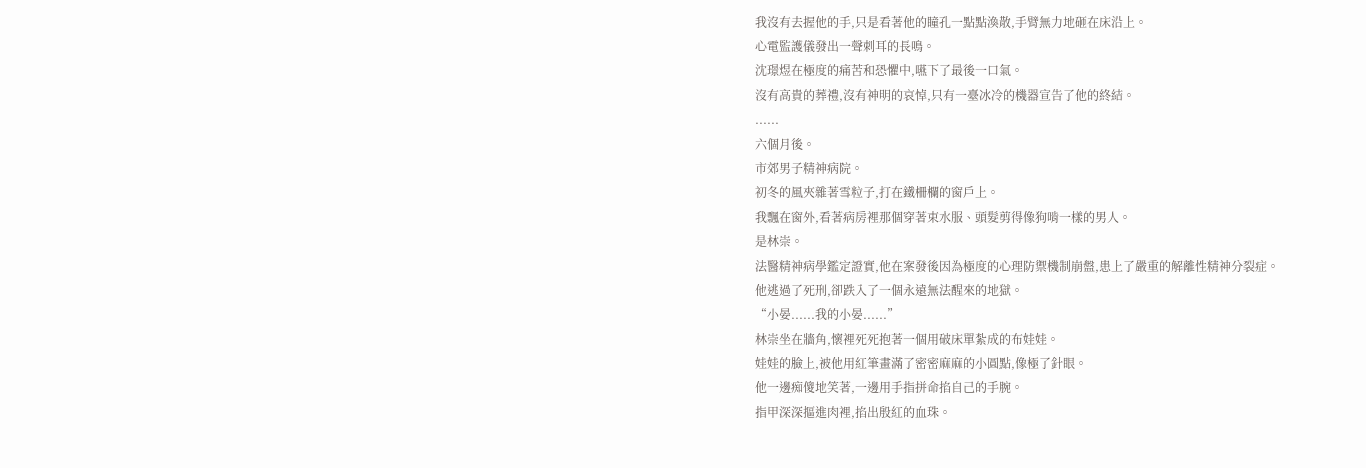我沒有去握他的手,只是看著他的瞳孔一點點渙散,手臂無力地砸在床沿上。
心電監護儀發出一聲刺耳的長鳴。
沈璟煜在極度的痛苦和恐懼中,嚥下了最後一口氣。
沒有高貴的葬禮,沒有神明的哀悼,只有一臺冰冷的機器宣告了他的終結。
......
六個月後。
市郊男子精神病院。
初冬的風夾雜著雪粒子,打在鐵柵欄的窗戶上。
我飄在窗外,看著病房裡那個穿著束水服、頭髮剪得像狗啃一樣的男人。
是林崇。
法醫精神病學鑑定證實,他在案發後因為極度的心理防禦機制崩盤,患上了嚴重的解離性精神分裂症。
他逃過了死刑,卻跌入了一個永遠無法醒來的地獄。
“小晏......我的小晏......”
林崇坐在牆角,懷裡死死抱著一個用破床單紮成的布娃娃。
娃娃的臉上,被他用紅筆畫滿了密密麻麻的小圓點,像極了針眼。
他一邊痴傻地笑著,一邊用手指拼命掐自己的手腕。
指甲深深摳進肉裡,掐出殷紅的血珠。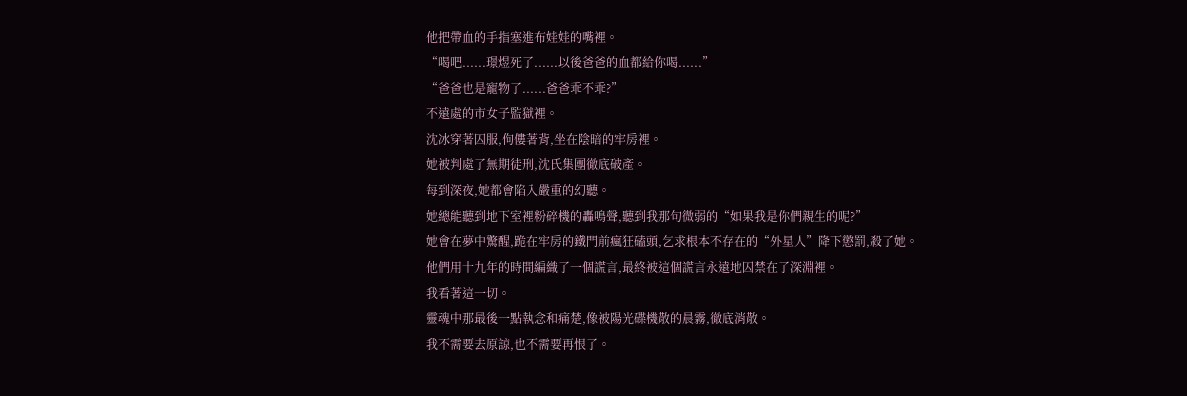他把帶血的手指塞進布娃娃的嘴裡。
“喝吧......璟煜死了......以後爸爸的血都給你喝......”
“爸爸也是寵物了......爸爸乖不乖?”
不遠處的市女子監獄裡。
沈冰穿著囚服,佝僂著背,坐在陰暗的牢房裡。
她被判處了無期徒刑,沈氏集團徹底破產。
每到深夜,她都會陷入嚴重的幻聽。
她總能聽到地下室裡粉碎機的轟鳴聲,聽到我那句微弱的“如果我是你們親生的呢?”
她會在夢中驚醒,跪在牢房的鐵門前瘋狂磕頭,乞求根本不存在的“外星人”降下懲罰,殺了她。
他們用十九年的時間編織了一個謊言,最終被這個謊言永遠地囚禁在了深淵裡。
我看著這一切。
靈魂中那最後一點執念和痛楚,像被陽光碟機散的晨霧,徹底消散。
我不需要去原諒,也不需要再恨了。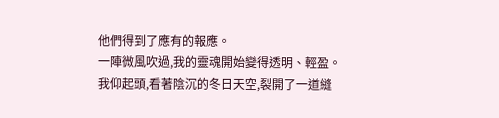他們得到了應有的報應。
一陣微風吹過,我的靈魂開始變得透明、輕盈。
我仰起頭,看著陰沉的冬日天空,裂開了一道縫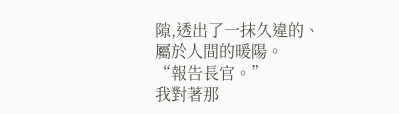隙,透出了一抹久違的、屬於人間的暖陽。
“報告長官。”
我對著那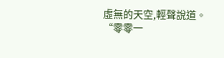虛無的天空,輕聲說道。
“零零一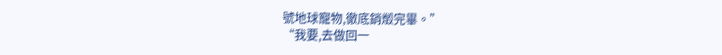號地球寵物,徹底銷燬完畢。”
“我要,去做回一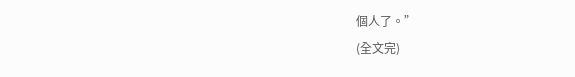個人了。”
(全文完)